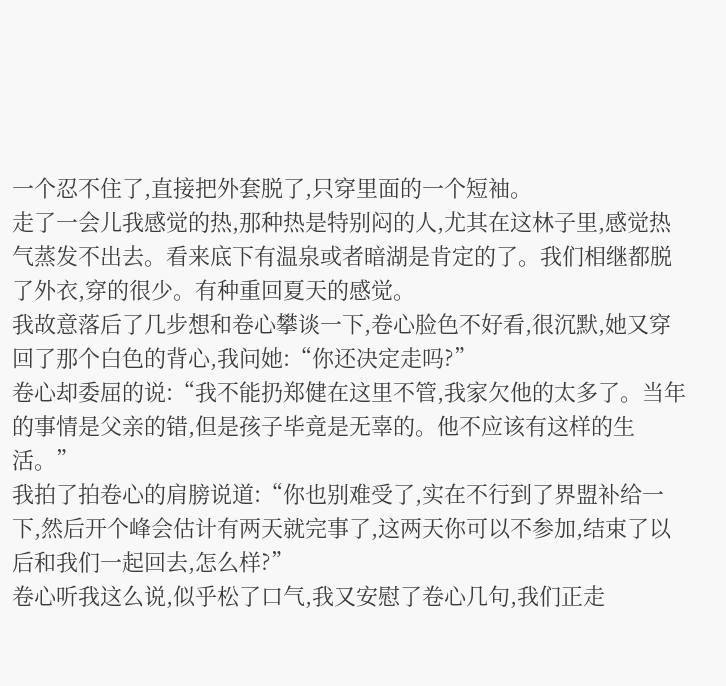一个忍不住了,直接把外套脱了,只穿里面的一个短袖。
走了一会儿我感觉的热,那种热是特别闷的人,尤其在这林子里,感觉热气蒸发不出去。看来底下有温泉或者暗湖是肯定的了。我们相继都脱了外衣,穿的很少。有种重回夏天的感觉。
我故意落后了几步想和卷心攀谈一下,卷心脸色不好看,很沉默,她又穿回了那个白色的背心,我问她:“你还决定走吗?”
卷心却委屈的说:“我不能扔郑健在这里不管,我家欠他的太多了。当年的事情是父亲的错,但是孩子毕竟是无辜的。他不应该有这样的生活。”
我拍了拍卷心的肩膀说道:“你也别难受了,实在不行到了界盟补给一下,然后开个峰会估计有两天就完事了,这两天你可以不参加,结束了以后和我们一起回去,怎么样?”
卷心听我这么说,似乎松了口气,我又安慰了卷心几句,我们正走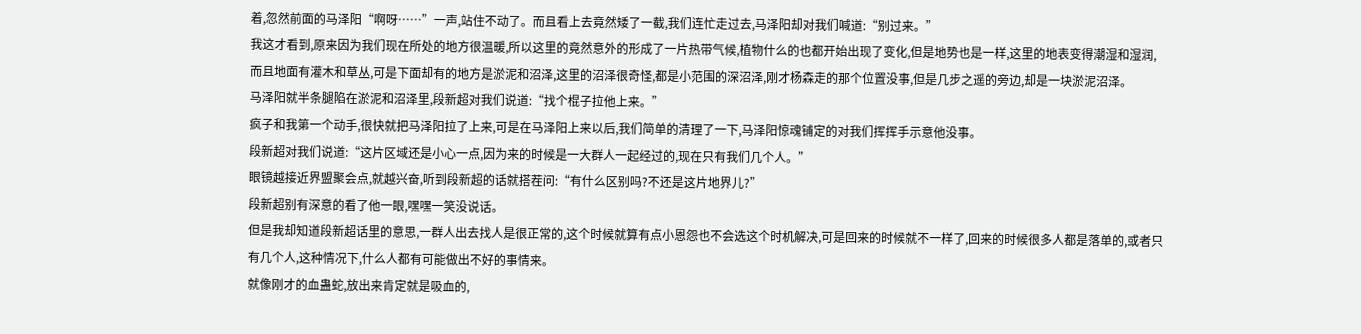着,忽然前面的马泽阳“啊呀……”一声,站住不动了。而且看上去竟然矮了一截,我们连忙走过去,马泽阳却对我们喊道:“别过来。”
我这才看到,原来因为我们现在所处的地方很温暖,所以这里的竟然意外的形成了一片热带气候,植物什么的也都开始出现了变化,但是地势也是一样,这里的地表变得潮湿和湿润,而且地面有灌木和草丛,可是下面却有的地方是淤泥和沼泽,这里的沼泽很奇怪,都是小范围的深沼泽,刚才杨森走的那个位置没事,但是几步之遥的旁边,却是一块淤泥沼泽。
马泽阳就半条腿陷在淤泥和沼泽里,段新超对我们说道:“找个棍子拉他上来。”
疯子和我第一个动手,很快就把马泽阳拉了上来,可是在马泽阳上来以后,我们简单的清理了一下,马泽阳惊魂铺定的对我们挥挥手示意他没事。
段新超对我们说道:“这片区域还是小心一点,因为来的时候是一大群人一起经过的,现在只有我们几个人。”
眼镜越接近界盟聚会点,就越兴奋,听到段新超的话就搭茬问:“有什么区别吗?不还是这片地界儿?”
段新超别有深意的看了他一眼,嘿嘿一笑没说话。
但是我却知道段新超话里的意思,一群人出去找人是很正常的,这个时候就算有点小恩怨也不会选这个时机解决,可是回来的时候就不一样了,回来的时候很多人都是落单的,或者只有几个人,这种情况下,什么人都有可能做出不好的事情来。
就像刚才的血蛊蛇,放出来肯定就是吸血的,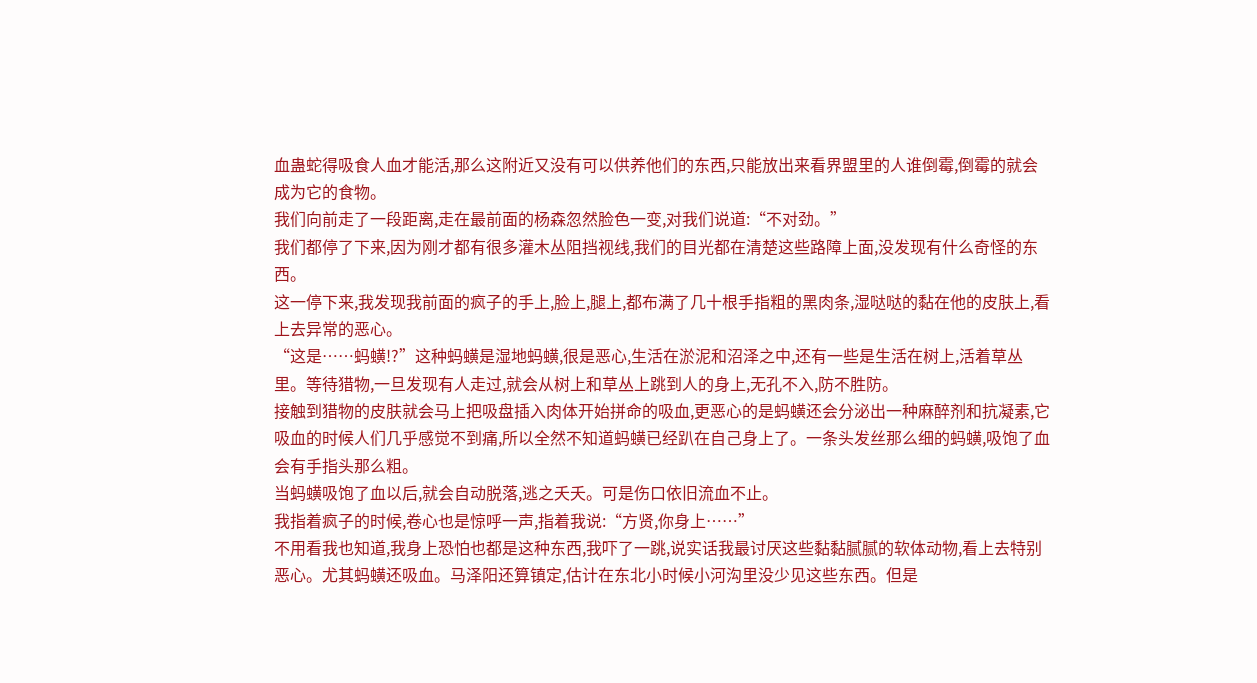血蛊蛇得吸食人血才能活,那么这附近又没有可以供养他们的东西,只能放出来看界盟里的人谁倒霉,倒霉的就会成为它的食物。
我们向前走了一段距离,走在最前面的杨森忽然脸色一变,对我们说道:“不对劲。”
我们都停了下来,因为刚才都有很多灌木丛阻挡视线,我们的目光都在清楚这些路障上面,没发现有什么奇怪的东西。
这一停下来,我发现我前面的疯子的手上,脸上,腿上,都布满了几十根手指粗的黑肉条,湿哒哒的黏在他的皮肤上,看上去异常的恶心。
“这是……蚂蟥!?”这种蚂蟥是湿地蚂蟥,很是恶心,生活在淤泥和沼泽之中,还有一些是生活在树上,活着草丛里。等待猎物,一旦发现有人走过,就会从树上和草丛上跳到人的身上,无孔不入,防不胜防。
接触到猎物的皮肤就会马上把吸盘插入肉体开始拼命的吸血,更恶心的是蚂蟥还会分泌出一种麻醉剂和抗凝素,它吸血的时候人们几乎感觉不到痛,所以全然不知道蚂蟥已经趴在自己身上了。一条头发丝那么细的蚂蟥,吸饱了血会有手指头那么粗。
当蚂蟥吸饱了血以后,就会自动脱落,逃之夭夭。可是伤口依旧流血不止。
我指着疯子的时候,卷心也是惊呼一声,指着我说:“方贤,你身上……”
不用看我也知道,我身上恐怕也都是这种东西,我吓了一跳,说实话我最讨厌这些黏黏腻腻的软体动物,看上去特别恶心。尤其蚂蟥还吸血。马泽阳还算镇定,估计在东北小时候小河沟里没少见这些东西。但是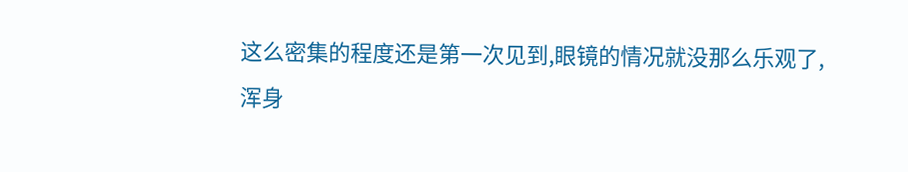这么密集的程度还是第一次见到,眼镜的情况就没那么乐观了,浑身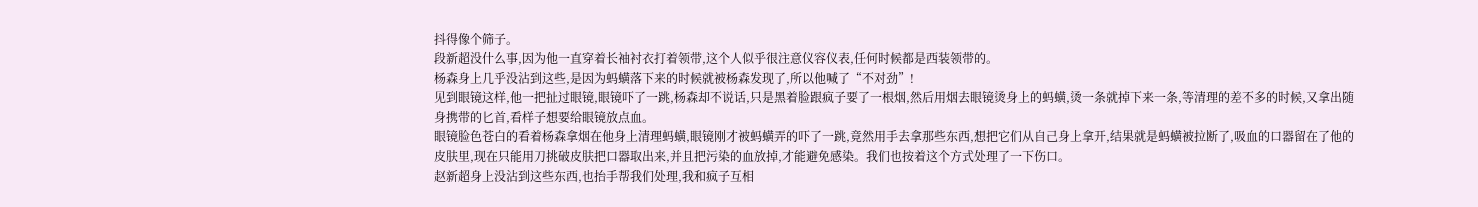抖得像个筛子。
段新超没什么事,因为他一直穿着长袖衬衣打着领带,这个人似乎很注意仪容仪表,任何时候都是西装领带的。
杨森身上几乎没沾到这些,是因为蚂蟥落下来的时候就被杨森发现了,所以他喊了“不对劲”!
见到眼镜这样,他一把扯过眼镜,眼镜吓了一跳,杨森却不说话,只是黑着脸跟疯子要了一根烟,然后用烟去眼镜烫身上的蚂蟥,烫一条就掉下来一条,等清理的差不多的时候,又拿出随身携带的匕首,看样子想要给眼镜放点血。
眼镜脸色苍白的看着杨森拿烟在他身上清理蚂蟥,眼镜刚才被蚂蟥弄的吓了一跳,竟然用手去拿那些东西,想把它们从自己身上拿开,结果就是蚂蟥被拉断了,吸血的口器留在了他的皮肤里,现在只能用刀挑破皮肤把口器取出来,并且把污染的血放掉,才能避免感染。我们也按着这个方式处理了一下伤口。
赵新超身上没沾到这些东西,也抬手帮我们处理,我和疯子互相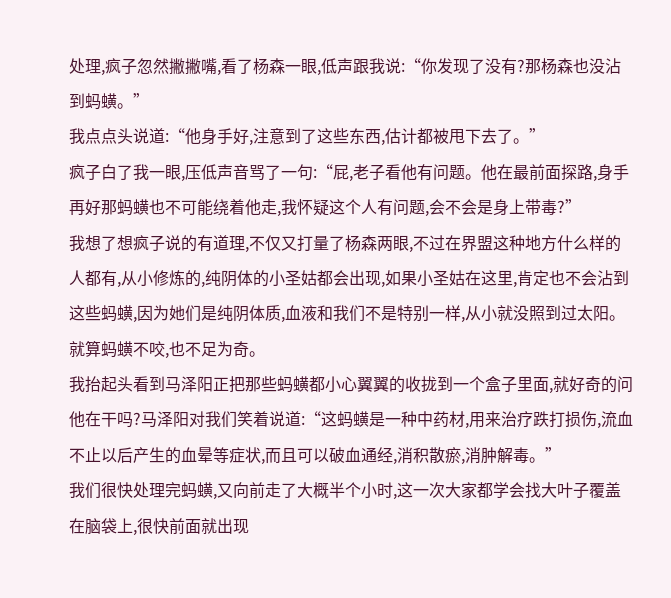处理,疯子忽然撇撇嘴,看了杨森一眼,低声跟我说:“你发现了没有?那杨森也没沾到蚂蟥。”
我点点头说道:“他身手好,注意到了这些东西,估计都被甩下去了。”
疯子白了我一眼,压低声音骂了一句:“屁,老子看他有问题。他在最前面探路,身手再好那蚂蟥也不可能绕着他走,我怀疑这个人有问题,会不会是身上带毒?”
我想了想疯子说的有道理,不仅又打量了杨森两眼,不过在界盟这种地方什么样的人都有,从小修炼的,纯阴体的小圣姑都会出现,如果小圣姑在这里,肯定也不会沾到这些蚂蟥,因为她们是纯阴体质,血液和我们不是特别一样,从小就没照到过太阳。
就算蚂蟥不咬,也不足为奇。
我抬起头看到马泽阳正把那些蚂蟥都小心翼翼的收拢到一个盒子里面,就好奇的问他在干吗?马泽阳对我们笑着说道:“这蚂蟥是一种中药材,用来治疗跌打损伤,流血不止以后产生的血晕等症状,而且可以破血通经,消积散瘀,消肿解毒。”
我们很快处理完蚂蟥,又向前走了大概半个小时,这一次大家都学会找大叶子覆盖在脑袋上,很快前面就出现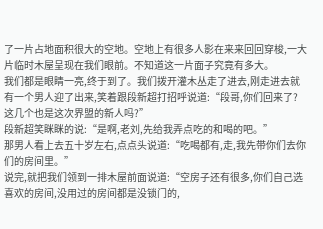了一片占地面积很大的空地。空地上有很多人影在来来回回穿梭,一大片临时木屋呈现在我们眼前。不知道这一片面子究竟有多大。
我们都是眼睛一亮,终于到了。我们拨开灌木丛走了进去,刚走进去就有一个男人迎了出来,笑着跟段新超打招呼说道:“段哥,你们回来了?这几个也是这次界盟的新人吗?”
段新超笑眯眯的说:“是啊,老刘,先给我弄点吃的和喝的吧。”
那男人看上去五十岁左右,点点头说道:“吃喝都有,走,我先带你们去你们的房间里。”
说完,就把我们领到一排木屋前面说道:“空房子还有很多,你们自己选喜欢的房间,没用过的房间都是没锁门的,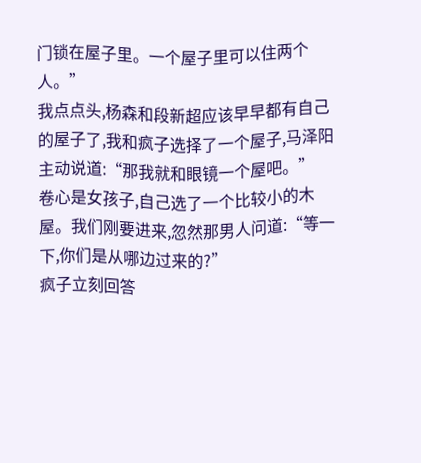门锁在屋子里。一个屋子里可以住两个人。”
我点点头,杨森和段新超应该早早都有自己的屋子了,我和疯子选择了一个屋子,马泽阳主动说道:“那我就和眼镜一个屋吧。”
卷心是女孩子,自己选了一个比较小的木屋。我们刚要进来,忽然那男人问道:“等一下,你们是从哪边过来的?”
疯子立刻回答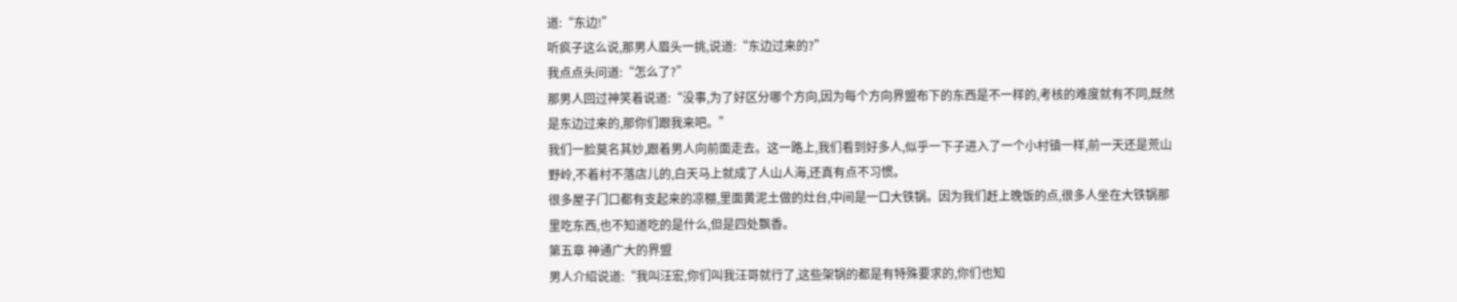道:“东边!”
听疯子这么说,那男人眉头一挑,说道:“东边过来的?”
我点点头问道:“怎么了?”
那男人回过神笑着说道:“没事,为了好区分哪个方向,因为每个方向界盟布下的东西是不一样的,考核的难度就有不同,既然是东边过来的,那你们跟我来吧。”
我们一脸莫名其妙,跟着男人向前面走去。这一路上,我们看到好多人,似乎一下子进入了一个小村镇一样,前一天还是荒山野岭,不着村不落店儿的,白天马上就成了人山人海,还真有点不习惯。
很多屋子门口都有支起来的凉棚,里面黄泥土做的灶台,中间是一口大铁锅。因为我们赶上晚饭的点,很多人坐在大铁锅那里吃东西,也不知道吃的是什么,但是四处飘香。
第五章 神通广大的界盟
男人介绍说道:“我叫汪宏,你们叫我汪哥就行了,这些架锅的都是有特殊要求的,你们也知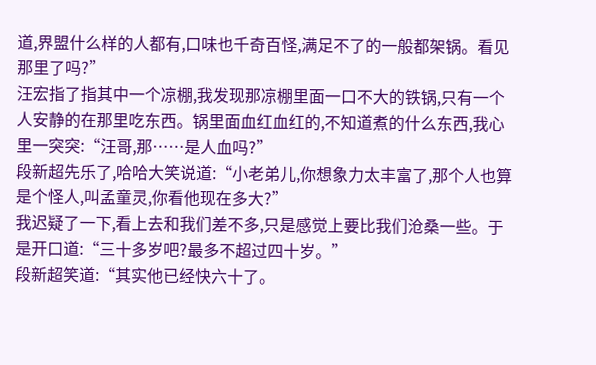道,界盟什么样的人都有,口味也千奇百怪,满足不了的一般都架锅。看见那里了吗?”
汪宏指了指其中一个凉棚,我发现那凉棚里面一口不大的铁锅,只有一个人安静的在那里吃东西。锅里面血红血红的,不知道煮的什么东西,我心里一突突:“汪哥,那……是人血吗?”
段新超先乐了,哈哈大笑说道:“小老弟儿,你想象力太丰富了,那个人也算是个怪人,叫孟童灵,你看他现在多大?”
我迟疑了一下,看上去和我们差不多,只是感觉上要比我们沧桑一些。于是开口道:“三十多岁吧?最多不超过四十岁。”
段新超笑道:“其实他已经快六十了。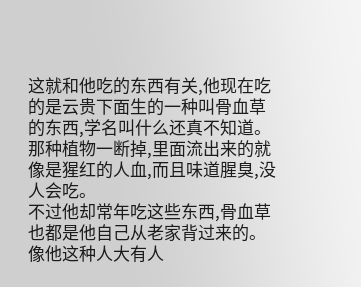这就和他吃的东西有关,他现在吃的是云贵下面生的一种叫骨血草的东西,学名叫什么还真不知道。那种植物一断掉,里面流出来的就像是猩红的人血,而且味道腥臭,没人会吃。
不过他却常年吃这些东西,骨血草也都是他自己从老家背过来的。像他这种人大有人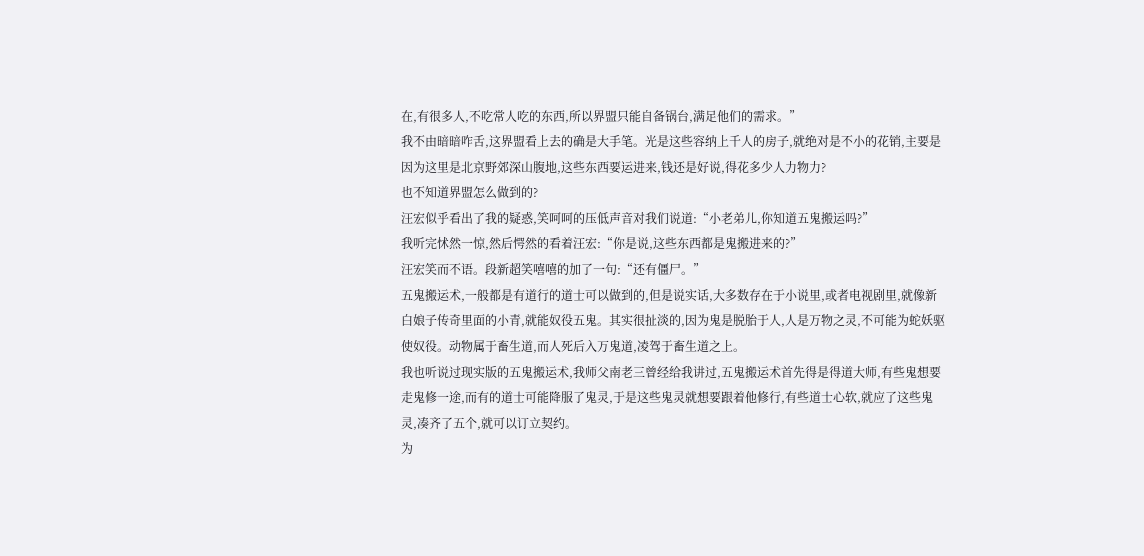在,有很多人,不吃常人吃的东西,所以界盟只能自备锅台,满足他们的需求。”
我不由暗暗咋舌,这界盟看上去的确是大手笔。光是这些容纳上千人的房子,就绝对是不小的花销,主要是因为这里是北京野郊深山腹地,这些东西要运进来,钱还是好说,得花多少人力物力?
也不知道界盟怎么做到的?
汪宏似乎看出了我的疑惑,笑呵呵的压低声音对我们说道:“小老弟儿,你知道五鬼搬运吗?”
我听完怵然一惊,然后愕然的看着汪宏:“你是说,这些东西都是鬼搬进来的?”
汪宏笑而不语。段新超笑嘻嘻的加了一句:“还有僵尸。”
五鬼搬运术,一般都是有道行的道士可以做到的,但是说实话,大多数存在于小说里,或者电视剧里,就像新白娘子传奇里面的小青,就能奴役五鬼。其实很扯淡的,因为鬼是脱胎于人,人是万物之灵,不可能为蛇妖驱使奴役。动物属于畜生道,而人死后入万鬼道,凌驾于畜生道之上。
我也听说过现实版的五鬼搬运术,我师父南老三曾经给我讲过,五鬼搬运术首先得是得道大师,有些鬼想要走鬼修一途,而有的道士可能降服了鬼灵,于是这些鬼灵就想要跟着他修行,有些道士心软,就应了这些鬼灵,凑齐了五个,就可以订立契约。
为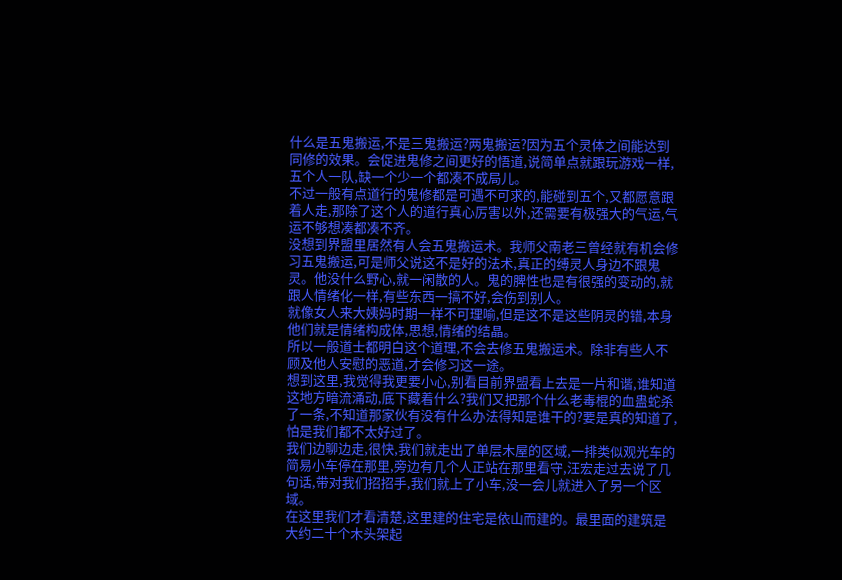什么是五鬼搬运,不是三鬼搬运?两鬼搬运?因为五个灵体之间能达到同修的效果。会促进鬼修之间更好的悟道,说简单点就跟玩游戏一样,五个人一队,缺一个少一个都凑不成局儿。
不过一般有点道行的鬼修都是可遇不可求的,能碰到五个,又都愿意跟着人走,那除了这个人的道行真心厉害以外,还需要有极强大的气运,气运不够想凑都凑不齐。
没想到界盟里居然有人会五鬼搬运术。我师父南老三曾经就有机会修习五鬼搬运,可是师父说这不是好的法术,真正的缚灵人身边不跟鬼灵。他没什么野心,就一闲散的人。鬼的脾性也是有很强的变动的,就跟人情绪化一样,有些东西一搞不好,会伤到别人。
就像女人来大姨妈时期一样不可理喻,但是这不是这些阴灵的错,本身他们就是情绪构成体,思想,情绪的结晶。
所以一般道士都明白这个道理,不会去修五鬼搬运术。除非有些人不顾及他人安慰的恶道,才会修习这一途。
想到这里,我觉得我更要小心,别看目前界盟看上去是一片和谐,谁知道这地方暗流涌动,底下藏着什么?我们又把那个什么老毒棍的血蛊蛇杀了一条,不知道那家伙有没有什么办法得知是谁干的?要是真的知道了,怕是我们都不太好过了。
我们边聊边走,很快,我们就走出了单层木屋的区域,一排类似观光车的简易小车停在那里,旁边有几个人正站在那里看守,汪宏走过去说了几句话,带对我们招招手,我们就上了小车,没一会儿就进入了另一个区域。
在这里我们才看清楚,这里建的住宅是依山而建的。最里面的建筑是大约二十个木头架起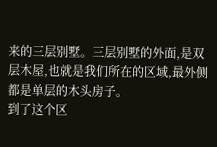来的三层别墅。三层别墅的外面,是双层木屋,也就是我们所在的区域,最外侧都是单层的木头房子。
到了这个区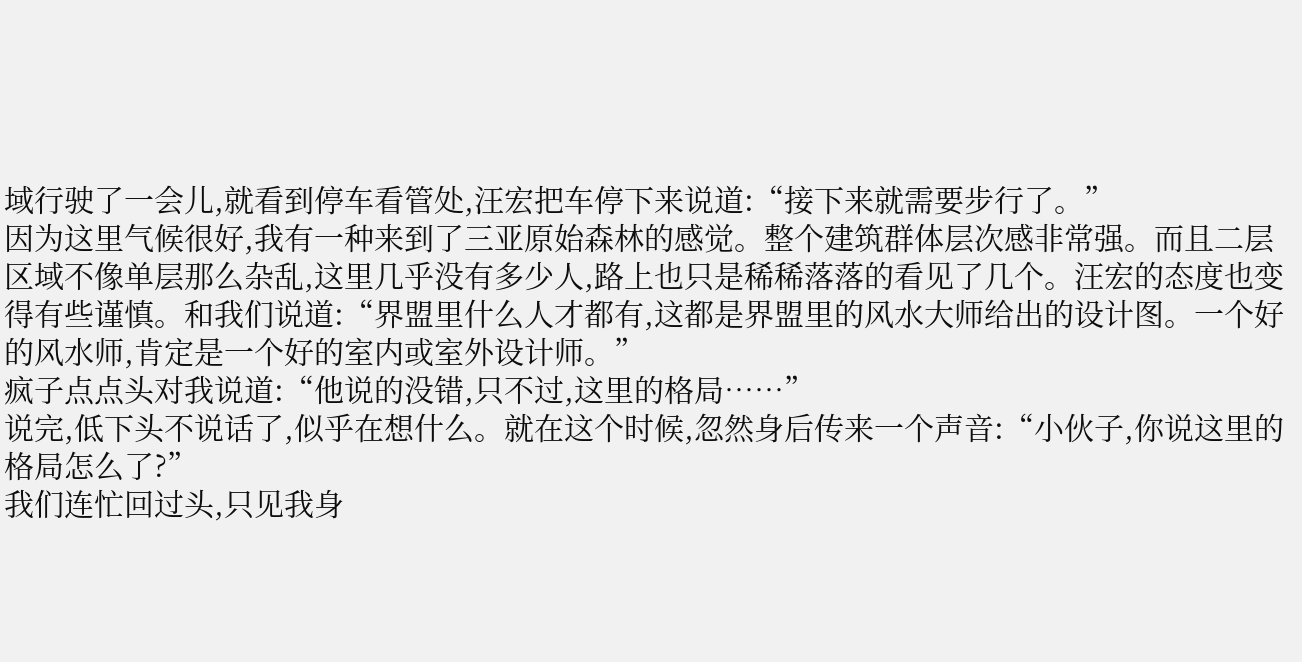域行驶了一会儿,就看到停车看管处,汪宏把车停下来说道:“接下来就需要步行了。”
因为这里气候很好,我有一种来到了三亚原始森林的感觉。整个建筑群体层次感非常强。而且二层区域不像单层那么杂乱,这里几乎没有多少人,路上也只是稀稀落落的看见了几个。汪宏的态度也变得有些谨慎。和我们说道:“界盟里什么人才都有,这都是界盟里的风水大师给出的设计图。一个好的风水师,肯定是一个好的室内或室外设计师。”
疯子点点头对我说道:“他说的没错,只不过,这里的格局……”
说完,低下头不说话了,似乎在想什么。就在这个时候,忽然身后传来一个声音:“小伙子,你说这里的格局怎么了?”
我们连忙回过头,只见我身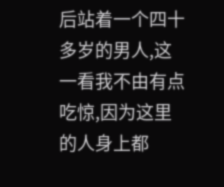后站着一个四十多岁的男人,这一看我不由有点吃惊,因为这里的人身上都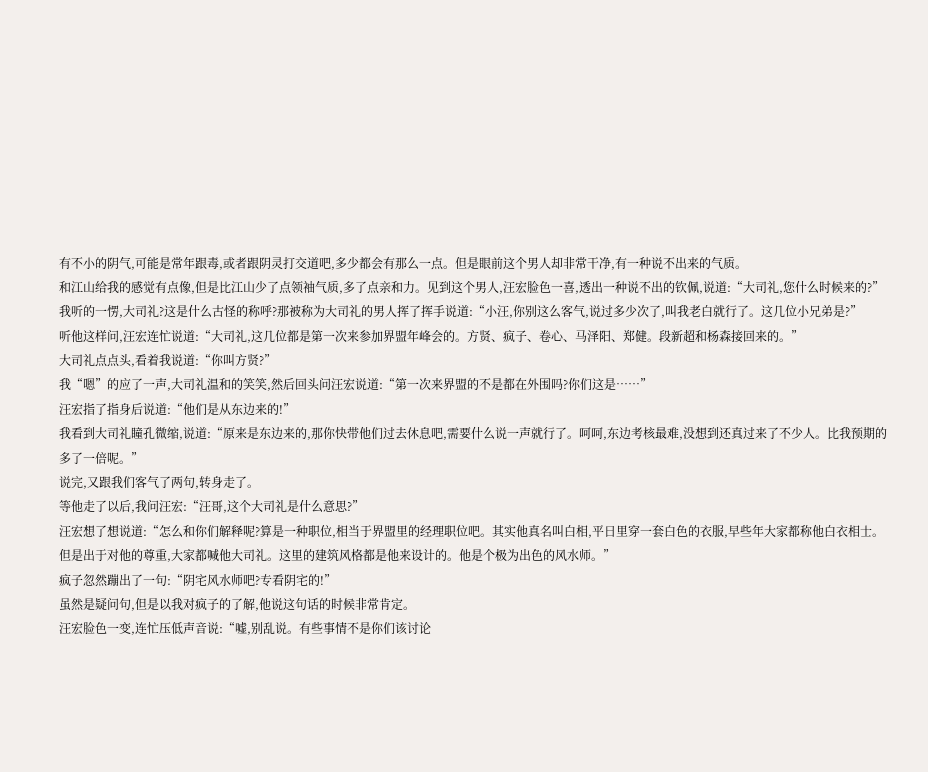有不小的阴气,可能是常年跟毒,或者跟阴灵打交道吧,多少都会有那么一点。但是眼前这个男人却非常干净,有一种说不出来的气质。
和江山给我的感觉有点像,但是比江山少了点领袖气质,多了点亲和力。见到这个男人,汪宏脸色一喜,透出一种说不出的钦佩,说道:“大司礼,您什么时候来的?”
我听的一愣,大司礼?这是什么古怪的称呼?那被称为大司礼的男人挥了挥手说道:“小汪,你别这么客气,说过多少次了,叫我老白就行了。这几位小兄弟是?”
听他这样问,汪宏连忙说道:“大司礼,这几位都是第一次来参加界盟年峰会的。方贤、疯子、卷心、马泽阳、郑健。段新超和杨森接回来的。”
大司礼点点头,看着我说道:“你叫方贤?”
我“嗯”的应了一声,大司礼温和的笑笑,然后回头问汪宏说道:“第一次来界盟的不是都在外围吗?你们这是……”
汪宏指了指身后说道:“他们是从东边来的!”
我看到大司礼瞳孔微缩,说道:“原来是东边来的,那你快带他们过去休息吧,需要什么说一声就行了。呵呵,东边考核最难,没想到还真过来了不少人。比我预期的多了一倍呢。”
说完,又跟我们客气了两句,转身走了。
等他走了以后,我问汪宏:“汪哥,这个大司礼是什么意思?”
汪宏想了想说道:“怎么和你们解释呢?算是一种职位,相当于界盟里的经理职位吧。其实他真名叫白相,平日里穿一套白色的衣服,早些年大家都称他白衣相士。但是出于对他的尊重,大家都喊他大司礼。这里的建筑风格都是他来设计的。他是个极为出色的风水师。”
疯子忽然蹦出了一句:“阴宅风水师吧?专看阴宅的!”
虽然是疑问句,但是以我对疯子的了解,他说这句话的时候非常肯定。
汪宏脸色一变,连忙压低声音说:“嘘,别乱说。有些事情不是你们该讨论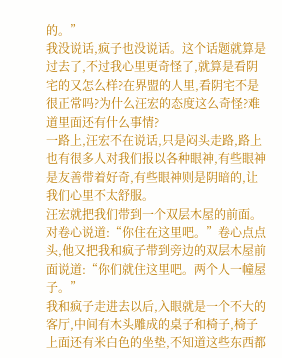的。”
我没说话,疯子也没说话。这个话题就算是过去了,不过我心里更奇怪了,就算是看阴宅的又怎么样?在界盟的人里,看阴宅不是很正常吗?为什么汪宏的态度这么奇怪?难道里面还有什么事情?
一路上,汪宏不在说话,只是闷头走路,路上也有很多人对我们报以各种眼神,有些眼神是友善带着好奇,有些眼神则是阴暗的,让我们心里不太舒服。
汪宏就把我们带到一个双层木屋的前面。对卷心说道:“你住在这里吧。”卷心点点头,他又把我和疯子带到旁边的双层木屋前面说道:“你们就住这里吧。两个人一幢屋子。”
我和疯子走进去以后,入眼就是一个不大的客厅,中间有木头雕成的桌子和椅子,椅子上面还有米白色的坐垫,不知道这些东西都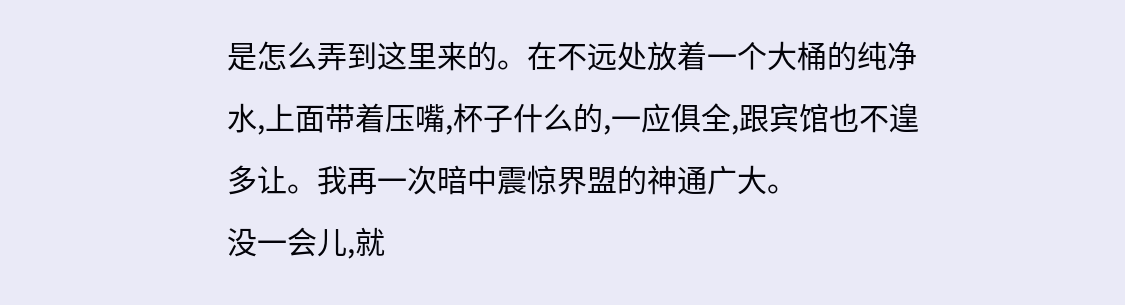是怎么弄到这里来的。在不远处放着一个大桶的纯净水,上面带着压嘴,杯子什么的,一应俱全,跟宾馆也不遑多让。我再一次暗中震惊界盟的神通广大。
没一会儿,就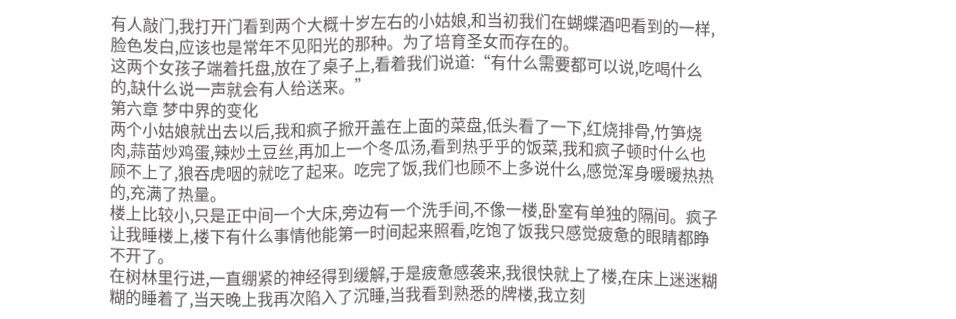有人敲门,我打开门看到两个大概十岁左右的小姑娘,和当初我们在蝴蝶酒吧看到的一样,脸色发白,应该也是常年不见阳光的那种。为了培育圣女而存在的。
这两个女孩子端着托盘,放在了桌子上,看着我们说道:“有什么需要都可以说,吃喝什么的,缺什么说一声就会有人给送来。”
第六章 梦中界的变化
两个小姑娘就出去以后,我和疯子掀开盖在上面的菜盘,低头看了一下,红烧排骨,竹笋烧肉,蒜苗炒鸡蛋,辣炒土豆丝,再加上一个冬瓜汤,看到热乎乎的饭菜,我和疯子顿时什么也顾不上了,狼吞虎咽的就吃了起来。吃完了饭,我们也顾不上多说什么,感觉浑身暖暖热热的,充满了热量。
楼上比较小,只是正中间一个大床,旁边有一个洗手间,不像一楼,卧室有单独的隔间。疯子让我睡楼上,楼下有什么事情他能第一时间起来照看,吃饱了饭我只感觉疲惫的眼睛都睁不开了。
在树林里行进,一直绷紧的神经得到缓解,于是疲惫感袭来,我很快就上了楼,在床上迷迷糊糊的睡着了,当天晚上我再次陷入了沉睡,当我看到熟悉的牌楼,我立刻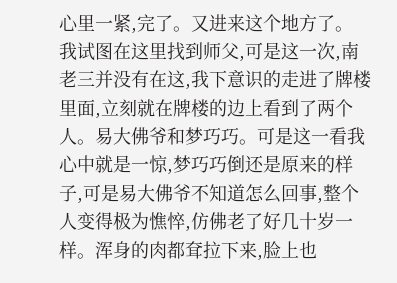心里一紧,完了。又进来这个地方了。
我试图在这里找到师父,可是这一次,南老三并没有在这,我下意识的走进了牌楼里面,立刻就在牌楼的边上看到了两个人。易大佛爷和梦巧巧。可是这一看我心中就是一惊,梦巧巧倒还是原来的样子,可是易大佛爷不知道怎么回事,整个人变得极为憔悴,仿佛老了好几十岁一样。浑身的肉都耷拉下来,脸上也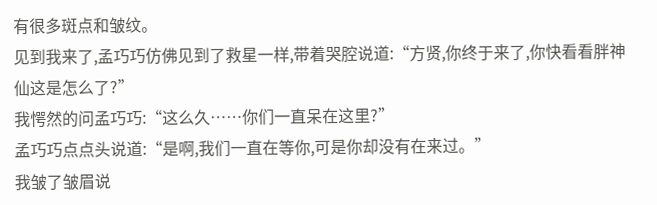有很多斑点和皱纹。
见到我来了,孟巧巧仿佛见到了救星一样,带着哭腔说道:“方贤,你终于来了,你快看看胖神仙这是怎么了?”
我愕然的问孟巧巧:“这么久……你们一直呆在这里?”
孟巧巧点点头说道:“是啊,我们一直在等你,可是你却没有在来过。”
我皱了皱眉说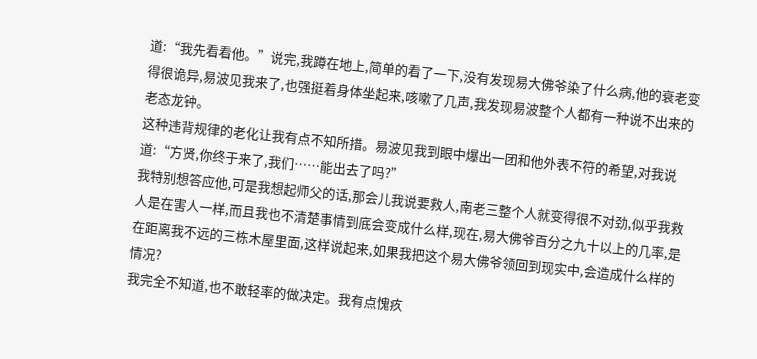道:“我先看看他。”说完,我蹲在地上,简单的看了一下,没有发现易大佛爷染了什么病,他的衰老变得很诡异,易波见我来了,也强挺着身体坐起来,咳嗽了几声,我发现易波整个人都有一种说不出来的老态龙钟。
这种违背规律的老化让我有点不知所措。易波见我到眼中爆出一团和他外表不符的希望,对我说道:“方贤,你终于来了,我们……能出去了吗?”
我特别想答应他,可是我想起师父的话,那会儿我说要救人,南老三整个人就变得很不对劲,似乎我救人是在害人一样,而且我也不清楚事情到底会变成什么样,现在,易大佛爷百分之九十以上的几率,是在距离我不远的三栋木屋里面,这样说起来,如果我把这个易大佛爷领回到现实中,会造成什么样的情况?
我完全不知道,也不敢轻率的做决定。我有点愧疚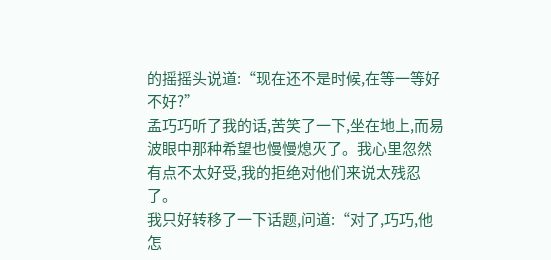的摇摇头说道:“现在还不是时候,在等一等好不好?”
孟巧巧听了我的话,苦笑了一下,坐在地上,而易波眼中那种希望也慢慢熄灭了。我心里忽然有点不太好受,我的拒绝对他们来说太残忍了。
我只好转移了一下话题,问道:“对了,巧巧,他怎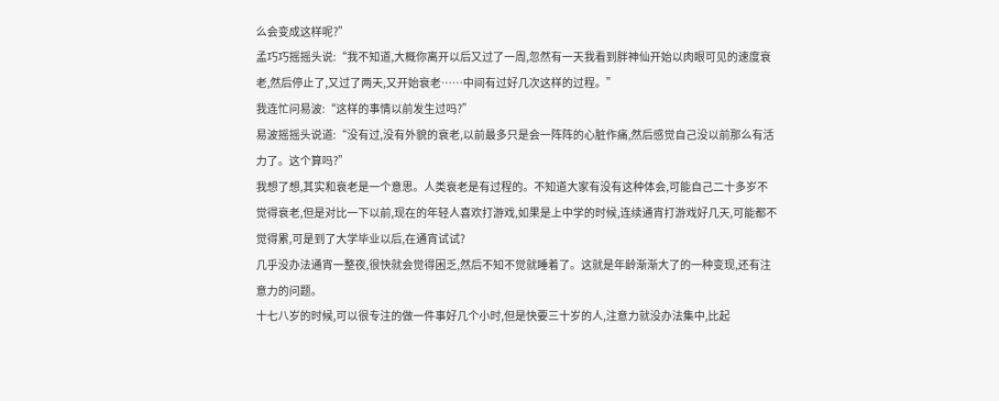么会变成这样呢?”
孟巧巧摇摇头说:“我不知道,大概你离开以后又过了一周,忽然有一天我看到胖神仙开始以肉眼可见的速度衰老,然后停止了,又过了两天,又开始衰老……中间有过好几次这样的过程。”
我连忙问易波:“这样的事情以前发生过吗?”
易波摇摇头说道:“没有过,没有外貌的衰老,以前最多只是会一阵阵的心脏作痛,然后感觉自己没以前那么有活力了。这个算吗?”
我想了想,其实和衰老是一个意思。人类衰老是有过程的。不知道大家有没有这种体会,可能自己二十多岁不觉得衰老,但是对比一下以前,现在的年轻人喜欢打游戏,如果是上中学的时候,连续通宵打游戏好几天,可能都不觉得累,可是到了大学毕业以后,在通宵试试?
几乎没办法通宵一整夜,很快就会觉得困乏,然后不知不觉就睡着了。这就是年龄渐渐大了的一种变现,还有注意力的问题。
十七八岁的时候,可以很专注的做一件事好几个小时,但是快要三十岁的人,注意力就没办法集中,比起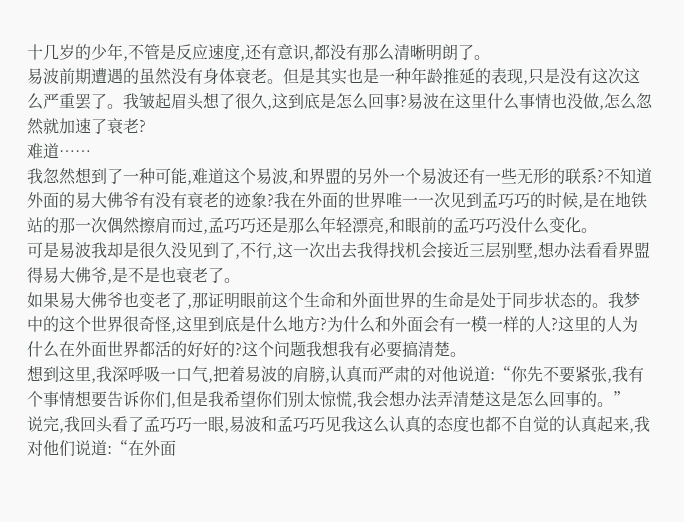十几岁的少年,不管是反应速度,还有意识,都没有那么清晰明朗了。
易波前期遭遇的虽然没有身体衰老。但是其实也是一种年龄推延的表现,只是没有这次这么严重罢了。我皱起眉头想了很久,这到底是怎么回事?易波在这里什么事情也没做,怎么忽然就加速了衰老?
难道……
我忽然想到了一种可能,难道这个易波,和界盟的另外一个易波还有一些无形的联系?不知道外面的易大佛爷有没有衰老的迹象?我在外面的世界唯一一次见到孟巧巧的时候,是在地铁站的那一次偶然擦肩而过,孟巧巧还是那么年轻漂亮,和眼前的孟巧巧没什么变化。
可是易波我却是很久没见到了,不行,这一次出去我得找机会接近三层别墅,想办法看看界盟得易大佛爷,是不是也衰老了。
如果易大佛爷也变老了,那证明眼前这个生命和外面世界的生命是处于同步状态的。我梦中的这个世界很奇怪,这里到底是什么地方?为什么和外面会有一模一样的人?这里的人为什么在外面世界都活的好好的?这个问题我想我有必要搞清楚。
想到这里,我深呼吸一口气,把着易波的肩膀,认真而严肃的对他说道:“你先不要紧张,我有个事情想要告诉你们,但是我希望你们别太惊慌,我会想办法弄清楚这是怎么回事的。”
说完,我回头看了孟巧巧一眼,易波和孟巧巧见我这么认真的态度也都不自觉的认真起来,我对他们说道:“在外面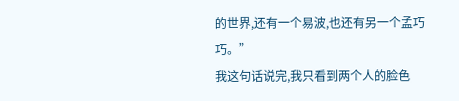的世界,还有一个易波,也还有另一个孟巧巧。”
我这句话说完,我只看到两个人的脸色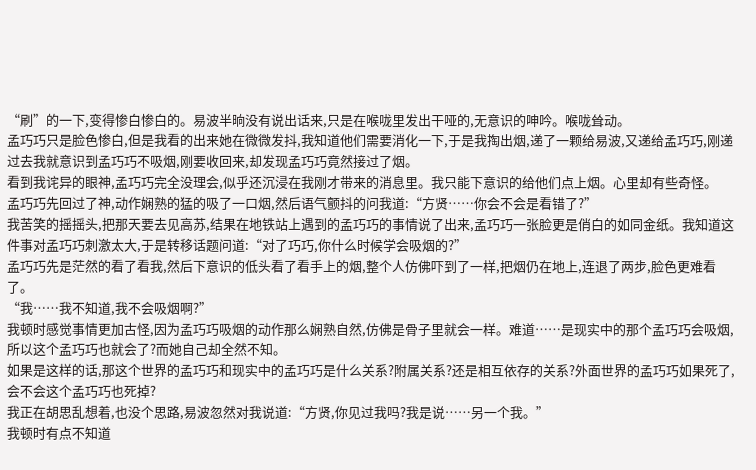“刷”的一下,变得惨白惨白的。易波半晌没有说出话来,只是在喉咙里发出干哑的,无意识的呻吟。喉咙耸动。
孟巧巧只是脸色惨白,但是我看的出来她在微微发抖,我知道他们需要消化一下,于是我掏出烟,递了一颗给易波,又递给孟巧巧,刚递过去我就意识到孟巧巧不吸烟,刚要收回来,却发现孟巧巧竟然接过了烟。
看到我诧异的眼神,孟巧巧完全没理会,似乎还沉浸在我刚才带来的消息里。我只能下意识的给他们点上烟。心里却有些奇怪。
孟巧巧先回过了神,动作娴熟的猛的吸了一口烟,然后语气颤抖的问我道:“方贤……你会不会是看错了?”
我苦笑的摇摇头,把那天要去见高苏,结果在地铁站上遇到的孟巧巧的事情说了出来,孟巧巧一张脸更是俏白的如同金纸。我知道这件事对孟巧巧刺激太大,于是转移话题问道:“对了巧巧,你什么时候学会吸烟的?”
孟巧巧先是茫然的看了看我,然后下意识的低头看了看手上的烟,整个人仿佛吓到了一样,把烟仍在地上,连退了两步,脸色更难看了。
“我……我不知道,我不会吸烟啊?”
我顿时感觉事情更加古怪,因为孟巧巧吸烟的动作那么娴熟自然,仿佛是骨子里就会一样。难道……是现实中的那个孟巧巧会吸烟,所以这个孟巧巧也就会了?而她自己却全然不知。
如果是这样的话,那这个世界的孟巧巧和现实中的孟巧巧是什么关系?附属关系?还是相互依存的关系?外面世界的孟巧巧如果死了,会不会这个孟巧巧也死掉?
我正在胡思乱想着,也没个思路,易波忽然对我说道:“方贤,你见过我吗?我是说……另一个我。”
我顿时有点不知道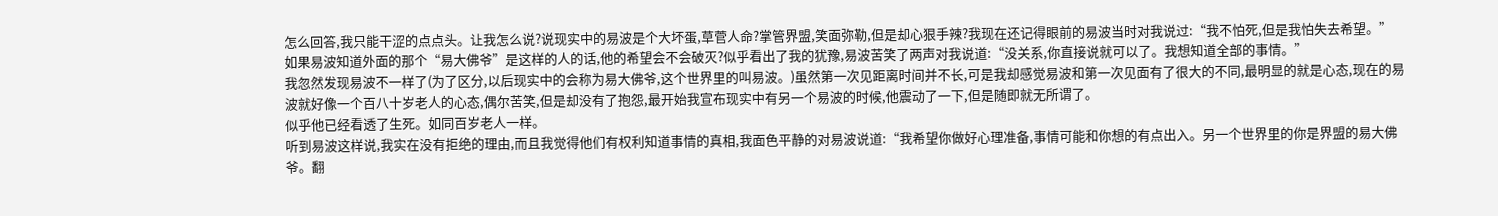怎么回答,我只能干涩的点点头。让我怎么说?说现实中的易波是个大坏蛋,草菅人命?掌管界盟,笑面弥勒,但是却心狠手辣?我现在还记得眼前的易波当时对我说过:“我不怕死,但是我怕失去希望。”
如果易波知道外面的那个“易大佛爷”是这样的人的话,他的希望会不会破灭?似乎看出了我的犹豫,易波苦笑了两声对我说道:“没关系,你直接说就可以了。我想知道全部的事情。”
我忽然发现易波不一样了(为了区分,以后现实中的会称为易大佛爷,这个世界里的叫易波。)虽然第一次见距离时间并不长,可是我却感觉易波和第一次见面有了很大的不同,最明显的就是心态,现在的易波就好像一个百八十岁老人的心态,偶尔苦笑,但是却没有了抱怨,最开始我宣布现实中有另一个易波的时候,他震动了一下,但是随即就无所谓了。
似乎他已经看透了生死。如同百岁老人一样。
听到易波这样说,我实在没有拒绝的理由,而且我觉得他们有权利知道事情的真相,我面色平静的对易波说道:“我希望你做好心理准备,事情可能和你想的有点出入。另一个世界里的你是界盟的易大佛爷。翻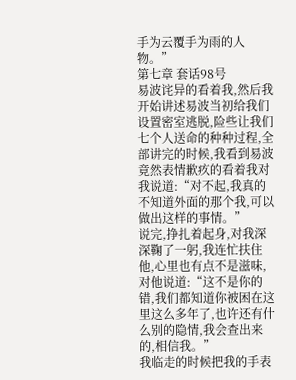手为云覆手为雨的人物。”
第七章 套话98号
易波诧异的看着我,然后我开始讲述易波当初给我们设置密室逃脱,险些让我们七个人送命的种种过程,全部讲完的时候,我看到易波竟然表情歉疚的看着我对我说道:“对不起,我真的不知道外面的那个我,可以做出这样的事情。”
说完,挣扎着起身,对我深深鞠了一躬,我连忙扶住他,心里也有点不是滋味,对他说道:“这不是你的错,我们都知道你被困在这里这么多年了,也许还有什么别的隐情,我会查出来的,相信我。”
我临走的时候把我的手表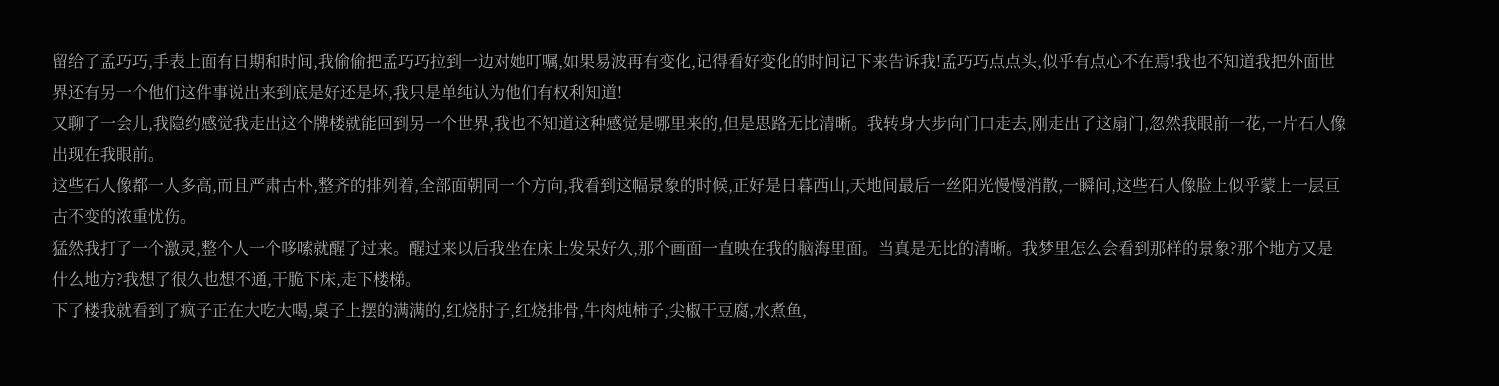留给了孟巧巧,手表上面有日期和时间,我偷偷把孟巧巧拉到一边对她叮嘱,如果易波再有变化,记得看好变化的时间记下来告诉我!孟巧巧点点头,似乎有点心不在焉!我也不知道我把外面世界还有另一个他们这件事说出来到底是好还是坏,我只是单纯认为他们有权利知道!
又聊了一会儿,我隐约感觉我走出这个牌楼就能回到另一个世界,我也不知道这种感觉是哪里来的,但是思路无比清晰。我转身大步向门口走去,刚走出了这扇门,忽然我眼前一花,一片石人像出现在我眼前。
这些石人像都一人多高,而且严肃古朴,整齐的排列着,全部面朝同一个方向,我看到这幅景象的时候,正好是日暮西山,天地间最后一丝阳光慢慢消散,一瞬间,这些石人像脸上似乎蒙上一层亘古不变的浓重忧伤。
猛然我打了一个激灵,整个人一个哆嗦就醒了过来。醒过来以后我坐在床上发呆好久,那个画面一直映在我的脑海里面。当真是无比的清晰。我梦里怎么会看到那样的景象?那个地方又是什么地方?我想了很久也想不通,干脆下床,走下楼梯。
下了楼我就看到了疯子正在大吃大喝,桌子上摆的满满的,红烧肘子,红烧排骨,牛肉炖柿子,尖椒干豆腐,水煮鱼,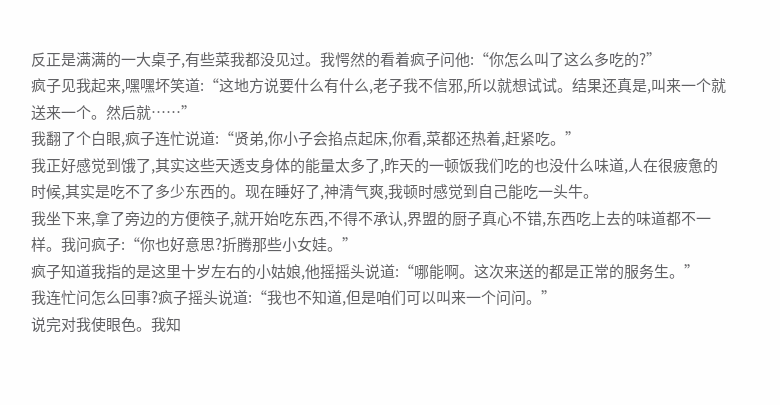反正是满满的一大桌子,有些菜我都没见过。我愕然的看着疯子问他:“你怎么叫了这么多吃的?”
疯子见我起来,嘿嘿坏笑道:“这地方说要什么有什么,老子我不信邪,所以就想试试。结果还真是,叫来一个就送来一个。然后就……”
我翻了个白眼,疯子连忙说道:“贤弟,你小子会掐点起床,你看,菜都还热着,赶紧吃。”
我正好感觉到饿了,其实这些天透支身体的能量太多了,昨天的一顿饭我们吃的也没什么味道,人在很疲惫的时候,其实是吃不了多少东西的。现在睡好了,神清气爽,我顿时感觉到自己能吃一头牛。
我坐下来,拿了旁边的方便筷子,就开始吃东西,不得不承认,界盟的厨子真心不错,东西吃上去的味道都不一样。我问疯子:“你也好意思?折腾那些小女娃。”
疯子知道我指的是这里十岁左右的小姑娘,他摇摇头说道:“哪能啊。这次来送的都是正常的服务生。”
我连忙问怎么回事?疯子摇头说道:“我也不知道,但是咱们可以叫来一个问问。”
说完对我使眼色。我知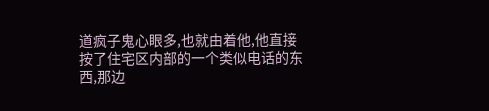道疯子鬼心眼多,也就由着他,他直接按了住宅区内部的一个类似电话的东西,那边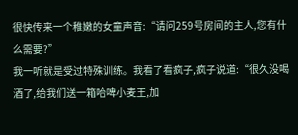很快传来一个稚嫩的女童声音:“请问259号房间的主人,您有什么需要?”
我一听就是受过特殊训练。我看了看疯子,疯子说道:“很久没喝酒了,给我们送一箱哈啤小麦王,加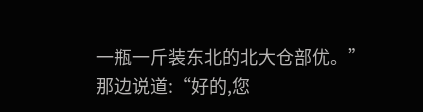一瓶一斤装东北的北大仓部优。”
那边说道:“好的,您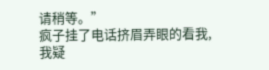请稍等。”
疯子挂了电话挤眉弄眼的看我,我疑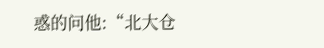惑的问他:“北大仓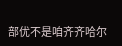部优不是咱齐齐哈尔